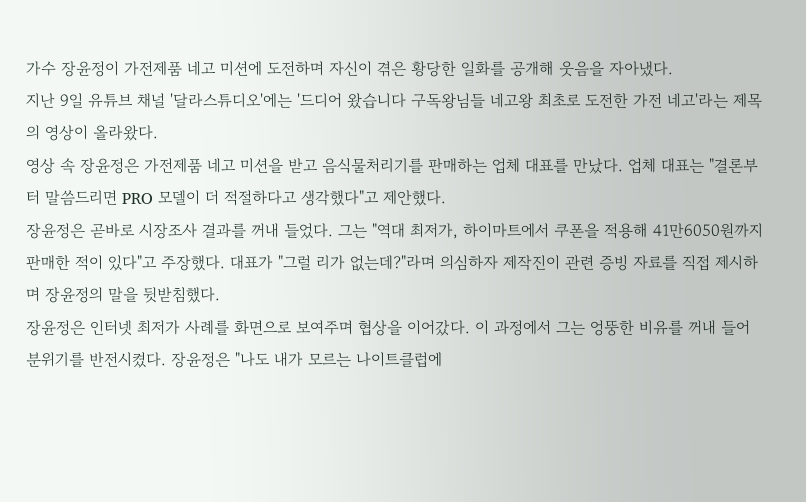가수 장윤정이 가전제품 네고 미션에 도전하며 자신이 겪은 황당한 일화를 공개해 웃음을 자아냈다.
지난 9일 유튜브 채널 '달라스튜디오'에는 '드디어 왔습니다 구독왕님들 네고왕 최초로 도전한 가전 네고'라는 제목의 영상이 올라왔다.
영상 속 장윤정은 가전제품 네고 미션을 받고 음식물처리기를 판매하는 업체 대표를 만났다. 업체 대표는 "결론부터 말씀드리면 PRO 모델이 더 적절하다고 생각했다"고 제안했다.
장윤정은 곧바로 시장조사 결과를 꺼내 들었다. 그는 "역대 최저가, 하이마트에서 쿠폰을 적용해 41만6050원까지 판매한 적이 있다"고 주장했다. 대표가 "그럴 리가 없는데?"라며 의심하자 제작진이 관련 증빙 자료를 직접 제시하며 장윤정의 말을 뒷받침했다.
장윤정은 인터넷 최저가 사례를 화면으로 보여주며 협상을 이어갔다. 이 과정에서 그는 엉뚱한 비유를 꺼내 들어 분위기를 반전시켰다. 장윤정은 "나도 내가 모르는 나이트클럽에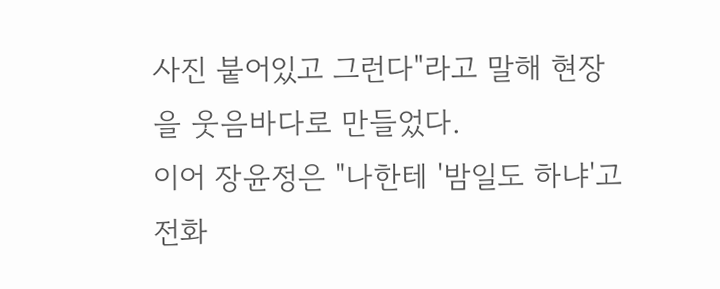사진 붙어있고 그런다"라고 말해 현장을 웃음바다로 만들었다.
이어 장윤정은 "나한테 '밤일도 하냐'고 전화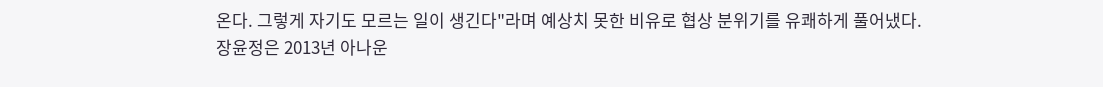온다. 그렇게 자기도 모르는 일이 생긴다"라며 예상치 못한 비유로 협상 분위기를 유쾌하게 풀어냈다.
장윤정은 2013년 아나운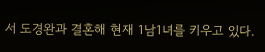서 도경완과 결혼해 현재 1남1녀를 키우고 있다.